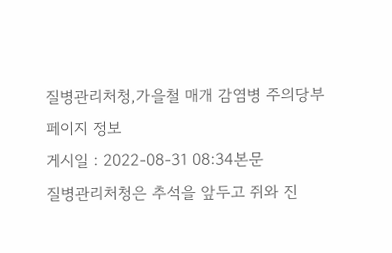질병관리처청,가을철 매개 감염병 주의당부
페이지 정보
게시일 : 2022-08-31 08:34본문
질병관리처청은 추석을 앞두고 쥐와 진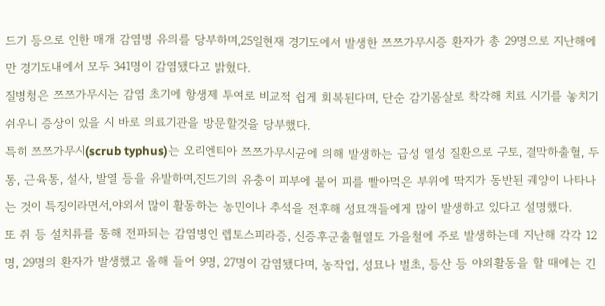드기 등으로 인한 매개 감염병 유의를 당부하며,25일현재 경기도에서 발생한 쯔쯔가무시증 환자가 총 29명으로 지난해에만 경기도내에서 모두 341명이 감염됐다고 밝혔다.
질병청은 쯔쯔가무시는 감염 초기에 항생제 투여로 비교적 쉽게 회복된다며, 단순 감기몸살로 착각해 치료 시기를 놓치기 쉬우니 증상이 있을 시 바로 의료기관을 방문할것을 당부했다.
특히 쯔쯔가무시(scrub typhus)는 오리엔티아 쯔쯔가무시균에 의해 발생하는 급성 열성 질환으로 구토, 결막하출혈, 두통, 근육통, 설사, 발열 등을 유발하며,진드기의 유충이 피부에 붙어 피를 빨아먹은 부위에 딱지가 동반된 궤양이 나타나는 것이 특징이라면서,야외서 많이 활동하는 농민이나 추석을 전후해 성묘객들에게 많이 발생하고 있다고 설명했다.
또 쥐 등 설치류를 통해 전파되는 감염병인 렙토스피라증, 신증후군출혈열도 가을철에 주로 발생하는데 지난해 각각 12명, 29명의 환자가 발생했고 올해 들어 9명, 27명이 감염됐다며, 농작업, 성묘나 벌초, 등산 등 야외활동을 할 때에는 긴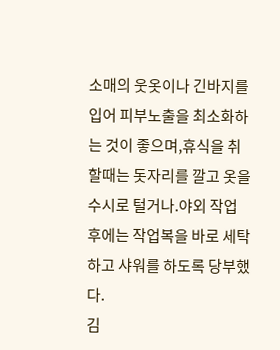소매의 웃옷이나 긴바지를 입어 피부노출을 최소화하는 것이 좋으며,휴식을 취할때는 돗자리를 깔고 옷을 수시로 털거나.야외 작업 후에는 작업복을 바로 세탁하고 샤워를 하도록 당부했다.
김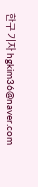한구 기자 hgkim36@naver.com